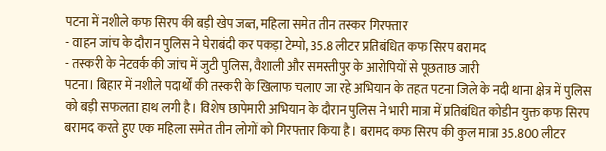पटना में नशीले कफ सिरप की बड़ी खेप जब्त, महिला समेत तीन तस्कर गिरफ्तार
- वाहन जांच के दौरान पुलिस ने घेराबंदी कर पकड़ा टेम्पो, 35.8 लीटर प्रतिबंधित कफ सिरप बरामद
- तस्करी के नेटवर्क की जांच में जुटी पुलिस, वैशाली और समस्तीपुर के आरोपियों से पूछताछ जारी
पटना। बिहार में नशीले पदार्थों की तस्करी के खिलाफ चलाए जा रहे अभियान के तहत पटना जिले के नदी थाना क्षेत्र में पुलिस को बड़ी सफलता हाथ लगी है। विशेष छापेमारी अभियान के दौरान पुलिस ने भारी मात्रा में प्रतिबंधित कोडीन युक्त कफ सिरप बरामद करते हुए एक महिला समेत तीन लोगों को गिरफ्तार किया है। बरामद कफ सिरप की कुल मात्रा 35.800 लीटर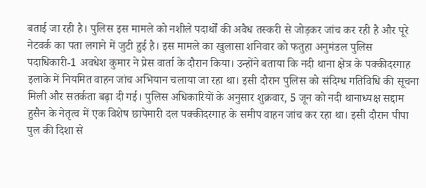बताई जा रही है। पुलिस इस मामले को नशीले पदार्थों की अवैध तस्करी से जोड़कर जांच कर रही है और पूरे नेटवर्क का पता लगाने में जुटी हुई है। इस मामले का खुलासा शनिवार को फतुहा अनुमंडल पुलिस पदाधिकारी-1 अवधेश कुमार ने प्रेस वार्ता के दौरान किया। उन्होंने बताया कि नदी थाना क्षेत्र के पक्कीदरगाह इलाके में नियमित वाहन जांच अभियान चलाया जा रहा था। इसी दौरान पुलिस को संदिग्ध गतिविधि की सूचना मिली और सतर्कता बढ़ा दी गई। पुलिस अधिकारियों के अनुसार शुक्रवार, 5 जून को नदी थानाध्यक्ष सद्दाम हुसैन के नेतृत्व में एक विशेष छापेमारी दल पक्कीदरगाह के समीप वाहन जांच कर रहा था। इसी दौरान पीपा पुल की दिशा से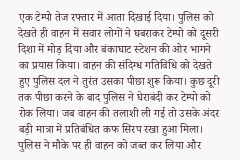एक टेम्पो तेज रफ्तार में आता दिखाई दिया। पुलिस को देखते ही वाहन में सवार लोगों ने घबराकर टेम्पो को दूसरी दिशा में मोड़ दिया और बंकाघाट स्टेशन की ओर भागने का प्रयास किया। वाहन की संदिग्ध गतिविधि को देखते हुए पुलिस दल ने तुरंत उसका पीछा शुरू किया। कुछ दूरी तक पीछा करने के बाद पुलिस ने घेराबंदी कर टेम्पो को रोक लिया। जब वाहन की तलाशी ली गई तो उसके अंदर बड़ी मात्रा में प्रतिबंधित कफ सिरप रखा हुआ मिला। पुलिस ने मौके पर ही वाहन को जब्त कर लिया और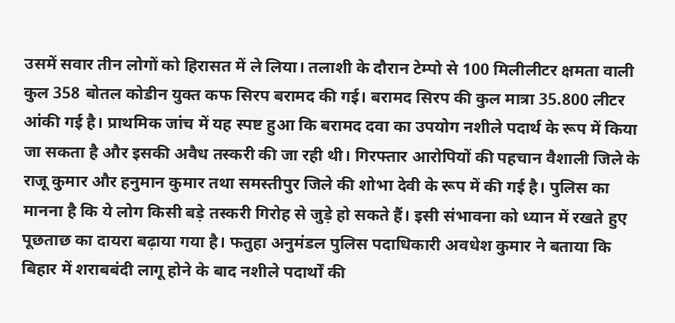उसमें सवार तीन लोगों को हिरासत में ले लिया। तलाशी के दौरान टेम्पो से 100 मिलीलीटर क्षमता वाली कुल 358 बोतल कोडीन युक्त कफ सिरप बरामद की गई। बरामद सिरप की कुल मात्रा 35.800 लीटर आंकी गई है। प्राथमिक जांच में यह स्पष्ट हुआ कि बरामद दवा का उपयोग नशीले पदार्थ के रूप में किया जा सकता है और इसकी अवैध तस्करी की जा रही थी। गिरफ्तार आरोपियों की पहचान वैशाली जिले के राजू कुमार और हनुमान कुमार तथा समस्तीपुर जिले की शोभा देवी के रूप में की गई है। पुलिस का मानना है कि ये लोग किसी बड़े तस्करी गिरोह से जुड़े हो सकते हैं। इसी संभावना को ध्यान में रखते हुए पूछताछ का दायरा बढ़ाया गया है। फतुहा अनुमंडल पुलिस पदाधिकारी अवधेश कुमार ने बताया कि बिहार में शराबबंदी लागू होने के बाद नशीले पदार्थों की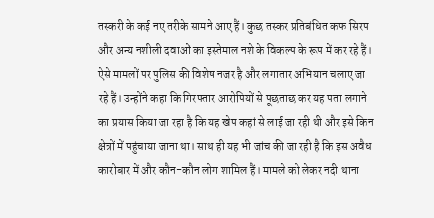तस्करी के कई नए तरीके सामने आए हैं। कुछ तस्कर प्रतिबंधित कफ सिरप और अन्य नशीली दवाओं का इस्तेमाल नशे के विकल्प के रूप में कर रहे हैं। ऐसे मामलों पर पुलिस की विशेष नजर है और लगातार अभियान चलाए जा रहे हैं। उन्होंने कहा कि गिरफ्तार आरोपियों से पूछताछ कर यह पता लगाने का प्रयास किया जा रहा है कि यह खेप कहां से लाई जा रही थी और इसे किन क्षेत्रों में पहुंचाया जाना था। साथ ही यह भी जांच की जा रही है कि इस अवैध कारोबार में और कौन-कौन लोग शामिल हैं। मामले को लेकर नदी थाना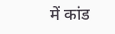में कांड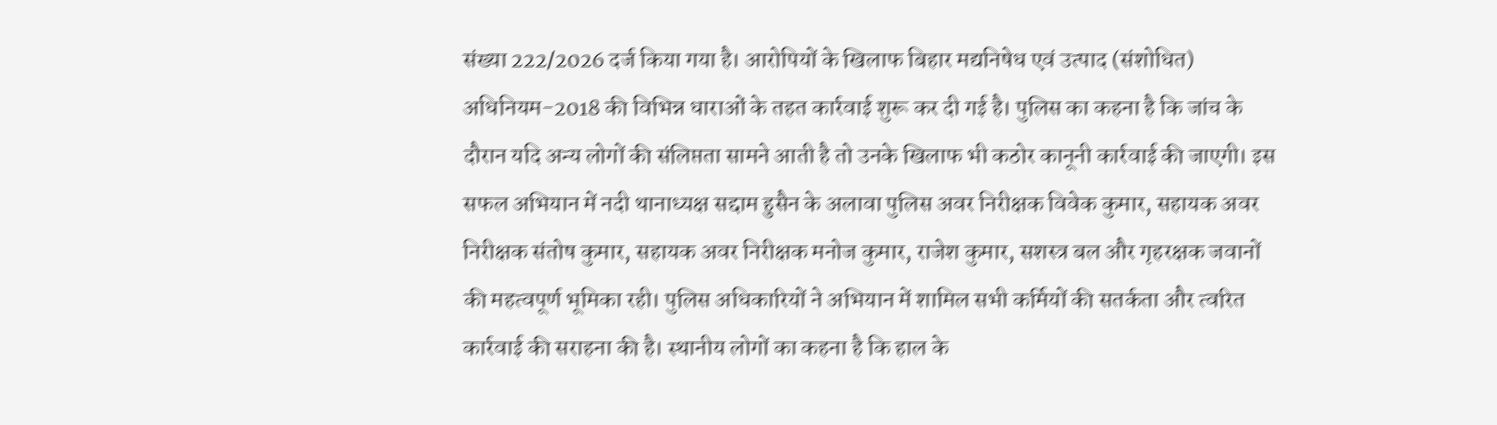संख्या 222/2026 दर्ज किया गया है। आरोपियों के खिलाफ बिहार मद्यनिषेध एवं उत्पाद (संशोधित) अधिनियम-2018 की विभिन्न धाराओं के तहत कार्रवाई शुरू कर दी गई है। पुलिस का कहना है कि जांच के दौरान यदि अन्य लोगों की संलिप्तता सामने आती है तो उनके खिलाफ भी कठोर कानूनी कार्रवाई की जाएगी। इस सफल अभियान में नदी थानाध्यक्ष सद्दाम हुसैन के अलावा पुलिस अवर निरीक्षक विवेक कुमार, सहायक अवर निरीक्षक संतोष कुमार, सहायक अवर निरीक्षक मनोज कुमार, राजेश कुमार, सशस्त्र बल और गृहरक्षक जवानों की महत्वपूर्ण भूमिका रही। पुलिस अधिकारियों ने अभियान में शामिल सभी कर्मियों की सतर्कता और त्वरित कार्रवाई की सराहना की है। स्थानीय लोगों का कहना है कि हाल के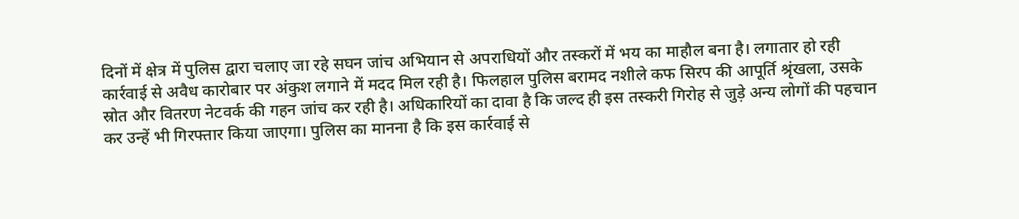दिनों में क्षेत्र में पुलिस द्वारा चलाए जा रहे सघन जांच अभियान से अपराधियों और तस्करों में भय का माहौल बना है। लगातार हो रही कार्रवाई से अवैध कारोबार पर अंकुश लगाने में मदद मिल रही है। फिलहाल पुलिस बरामद नशीले कफ सिरप की आपूर्ति श्रृंखला, उसके स्रोत और वितरण नेटवर्क की गहन जांच कर रही है। अधिकारियों का दावा है कि जल्द ही इस तस्करी गिरोह से जुड़े अन्य लोगों की पहचान कर उन्हें भी गिरफ्तार किया जाएगा। पुलिस का मानना है कि इस कार्रवाई से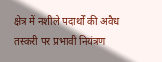क्षेत्र में नशीले पदार्थों की अवैध तस्करी पर प्रभावी नियंत्रण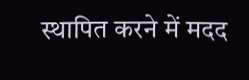स्थापित करने में मदद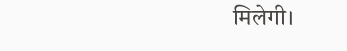मिलेगी।